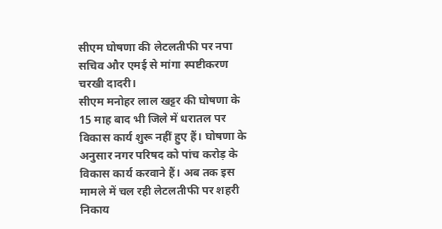सीएम घोषणा की लेटलतीफी पर नपा सचिव और एमई से मांगा स्पष्टीकरण
चरखी दादरी।
सीएम मनोहर लाल खट्टर की घोषणा के 15 माह बाद भी जिले में धरातल पर विकास कार्य शुरू नहीं हुए हैं। घोषणा के अनुसार नगर परिषद को पांच करोड़ के विकास कार्य करवाने हैं। अब तक इस मामले में चल रही लेटलतीफी पर शहरी निकाय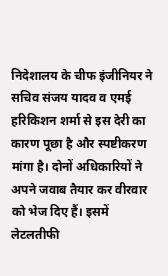निदेशालय के चीफ इंजीनियर ने सचिव संजय यादव व एमई हरिकिशन शर्मा से इस देरी का कारण पूछा है और स्पष्टीकरण मांगा है। दोनों अधिकारियों ने अपने जवाब तैयार कर वीरवार को भेज दिए हैं। इसमें लेटलतीफी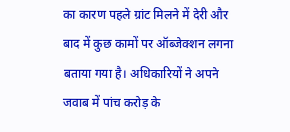का कारण पहले ग्रांट मिलने में देरी और बाद में कुछ कामों पर ऑब्जेक्शन लगना बताया गया है। अधिकारियों ने अपने जवाब में पांच करोड़ के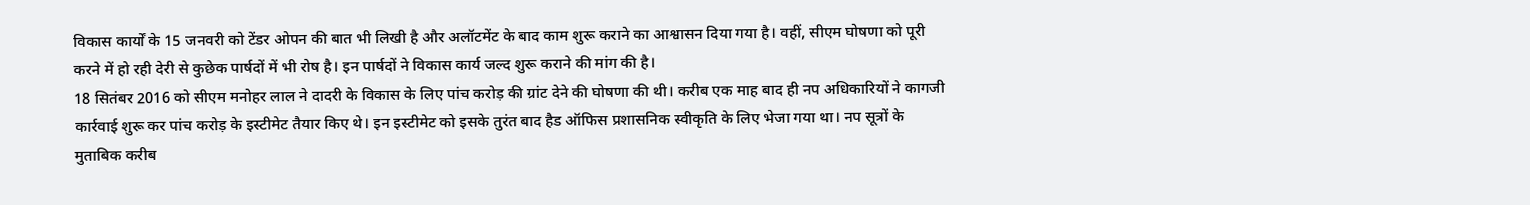विकास कार्यों के 15 जनवरी को टेंडर ओपन की बात भी लिखी है और अलॉटमेंट के बाद काम शुरू कराने का आश्वासन दिया गया है। वहीं, सीएम घोषणा को पूरी करने में हो रही देरी से कुछेक पार्षदों में भी रोष है। इन पार्षदों ने विकास कार्य जल्द शुरू कराने की मांग की है।
18 सितंबर 2016 को सीएम मनोहर लाल ने दादरी के विकास के लिए पांच करोड़ की ग्रांट देने की घोषणा की थी। करीब एक माह बाद ही नप अधिकारियों ने कागजी कार्रवाई शुरू कर पांच करोड़ के इस्टीमेट तैयार किए थे। इन इस्टीमेट को इसके तुरंत बाद हैड ऑफिस प्रशासनिक स्वीकृति के लिए भेजा गया था। नप सूत्रों के मुताबिक करीब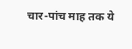चार-पांच माह तक ये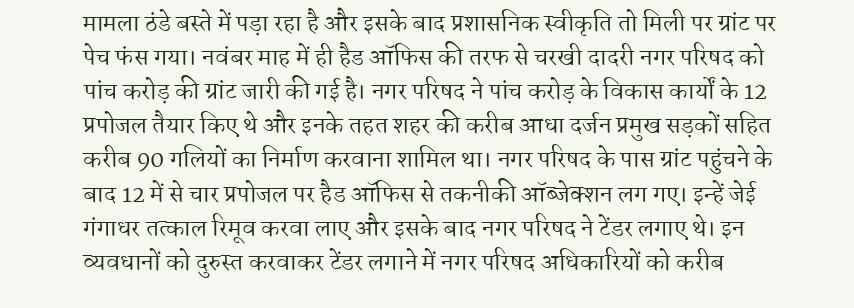मामला ठंडे बस्ते में पड़ा रहा है और इसके बाद प्रशासनिक स्वीकृति तो मिली पर ग्रांट पर पेच फंस गया। नवंबर माह में ही हैड ऑफिस की तरफ से चरखी दादरी नगर परिषद को पांच करोड़ की ग्रांट जारी की गई है। नगर परिषद ने पांच करोड़ के विकास कार्यों के 12 प्रपोजल तैयार किए थे और इनके तहत शहर की करीब आधा दर्जन प्रमुख सड़कों सहित करीब 90 गलियों का निर्माण करवाना शामिल था। नगर परिषद के पास ग्रांट पहुंचने के बाद 12 में से चार प्रपोजल पर हैड ऑफिस से तकनीकी ऑब्जेक्शन लग गए। इन्हें जेई गंगाधर तत्काल रिमूव करवा लाए और इसके बाद नगर परिषद ने टेंडर लगाए थे। इन व्यवधानों को दुरुस्त करवाकर टेंडर लगाने में नगर परिषद अधिकारियों को करीब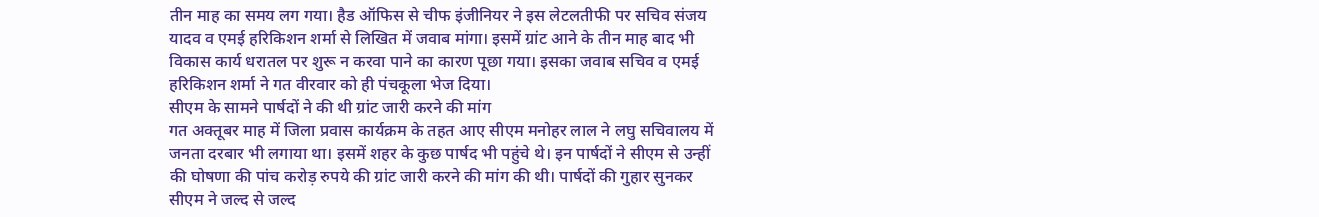तीन माह का समय लग गया। हैड ऑफिस से चीफ इंजीनियर ने इस लेटलतीफी पर सचिव संजय यादव व एमई हरिकिशन शर्मा से लिखित में जवाब मांगा। इसमें ग्रांट आने के तीन माह बाद भी विकास कार्य धरातल पर शुरू न करवा पाने का कारण पूछा गया। इसका जवाब सचिव व एमई हरिकिशन शर्मा ने गत वीरवार को ही पंचकूला भेज दिया।
सीएम के सामने पार्षदों ने की थी ग्रांट जारी करने की मांग
गत अक्तूबर माह में जिला प्रवास कार्यक्रम के तहत आए सीएम मनोहर लाल ने लघु सचिवालय में जनता दरबार भी लगाया था। इसमें शहर के कुछ पार्षद भी पहुंचे थे। इन पार्षदों ने सीएम से उन्हीं की घोषणा की पांच करोड़ रुपये की ग्रांट जारी करने की मांग की थी। पार्षदों की गुहार सुनकर सीएम ने जल्द से जल्द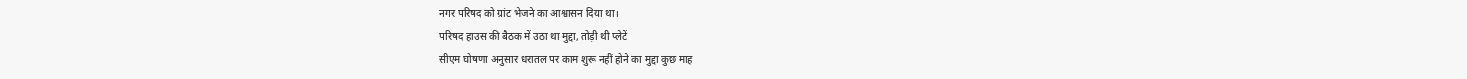नगर परिषद को ग्रांट भेजने का आश्वासन दिया था।
परिषद हाउस की बैठक में उठा था मुद्दा, तोड़ी थी प्लेटें
सीएम घोषणा अनुसार धरातल पर काम शुरू नहीं होने का मुद्दा कुछ माह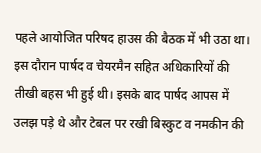पहले आयोजित परिषद हाउस की बैठक में भी उठा था। इस दौरान पार्षद व चेयरमैन सहित अधिकारियों की तीखी बहस भी हुई थी। इसके बाद पार्षद आपस में उलझ पड़े थे और टेबल पर रखी बिस्कुट व नमकीन की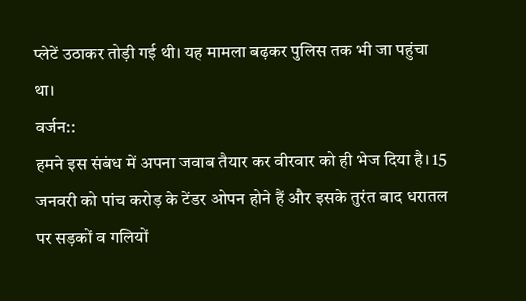प्लेटें उठाकर तोड़ी गई थी। यह मामला बढ़कर पुलिस तक भी जा पहुंचा था।
वर्जन::
हमने इस संबंध में अपना जवाब तैयार कर वीरवार को ही भेज दिया है। 15 जनवरी को पांच करोड़ के टेंडर ओपन होने हैं और इसके तुरंत बाद धरातल पर सड़कों व गलियों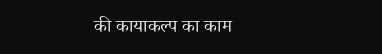की कायाकल्प का काम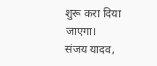शुरू करा दिया जाएगा।
संजय यादव,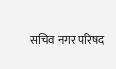सचिव नगर परिषद